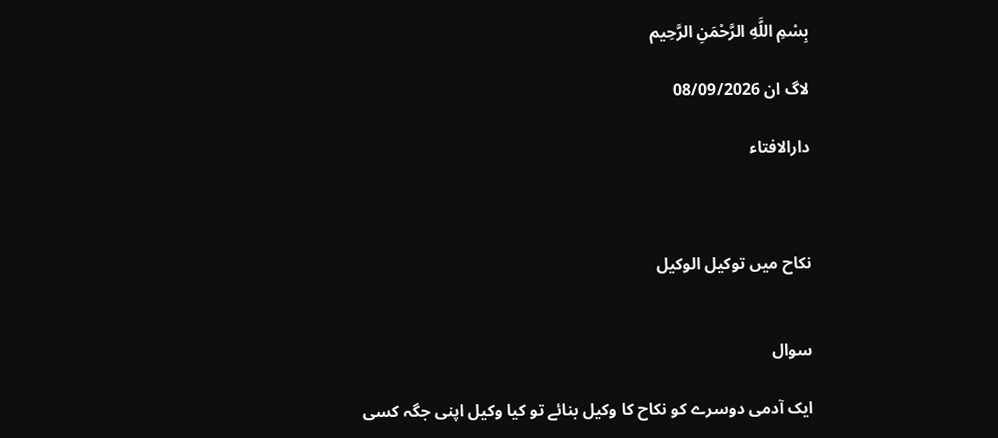بِسْمِ اللَّهِ الرَّحْمَنِ الرَّحِيم

لاگ ان 08/09/2026

دارالافتاء



نکاح میں توکیل الوکیل


سوال

ایک آدمی دوسرے کو نکاح کا وکیل بنائے تو کیا وکیل اپنی جگہ کسی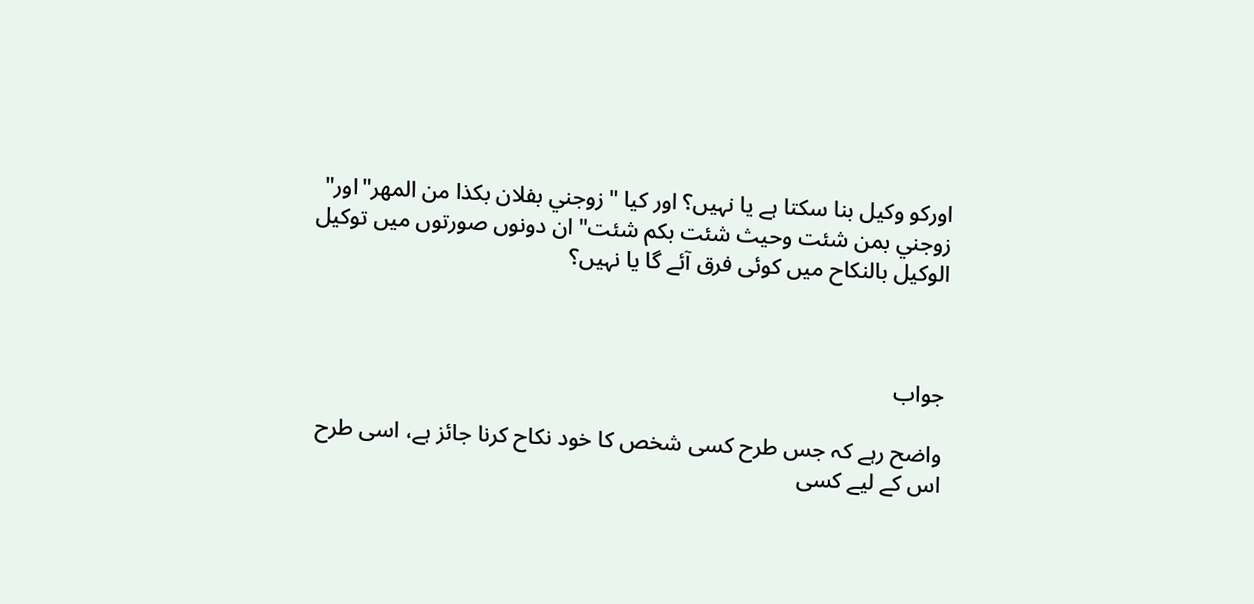اورکو وکیل بنا سکتا ہے یا نہیں؟ اور کیا "زوجني بفلان بكذا من المهر"اور" زوجني بمن شئت وحيث شئت بكم شئت" ان دونوں صورتوں میں توكيل الوكيل بالنكاح میں کوئی فرق آئے گا یا نہیں؟



جواب

واضح رہے کہ جس طرح کسی شخص کا خود نکاح کرنا جائز ہے، اسی طرح اس کے لیے کسی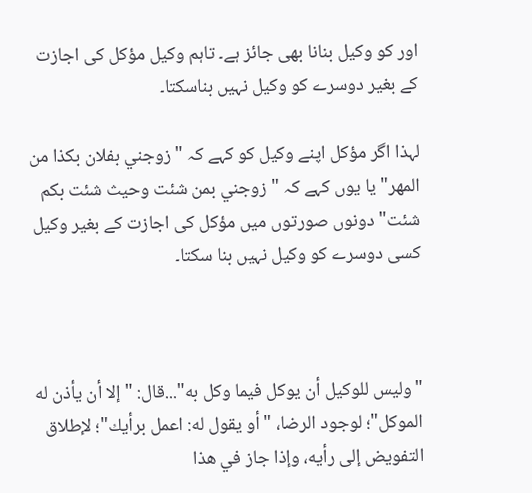اور کو وکیل بنانا بھی جائز ہے۔ تاہم وکیل مؤکل كی اجازت كے بغير دوسرے كو وكيل نہيں بناسكتا۔

لہذا اگر مؤکل اپنے وکیل کو کہے کہ "زوجني بفلان بكذا من المهر" یا یوں کہے کہ "زوجني بمن شئت وحيث شئت بكم شئت" دونوں صورتوں میں مؤکل کی اجازت کے بغیر وکیل کسی دوسرے کو وکیل نہیں بنا سکتا۔



"وليس للوكيل أن يوكل فيما وكل به"...قال: "إلا أن يأذن له الموكل"؛ لوجود الرضا، "أو يقول له: اعمل برأيك"؛ لإطلاق التفويض إلى رأيه، وإذا جاز في هذا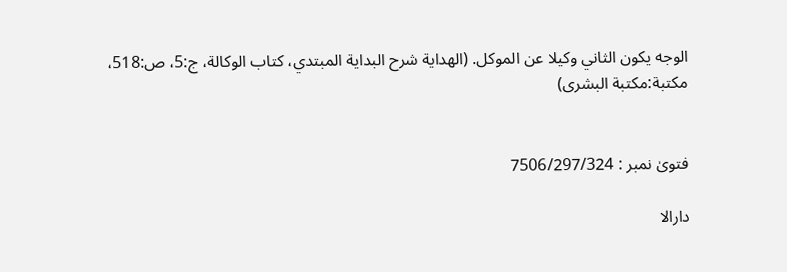الوجه يكون الثاني وكيلا عن الموكل. (الهداية شرح البداية المبتدي، كتاب الوكالة، ج:5، ص:518، مكتبة:مكتبة البشرى)


فتویٰ نمبر : 7506/297/324

دارالا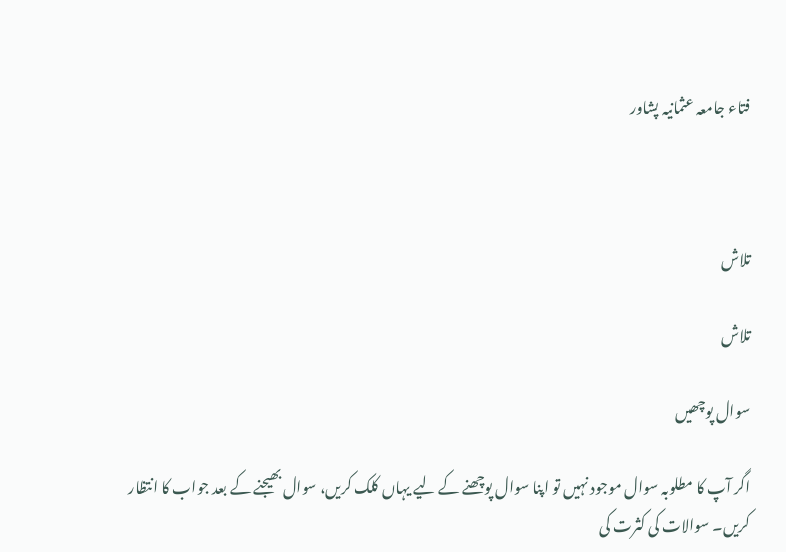فتاء جامعہ عثمانیہ پشاور



تلاش

تلاش

سوال پوچھیں

اگر آپ کا مطلوبہ سوال موجود نہیں تو اپنا سوال پوچھنے کے لیے یہاں کلک کریں، سوال بھیجنے کے بعد جواب کا انتظار کریں۔ سوالات کی کثرت کی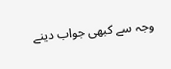وجہ سے کبھی جواب دینے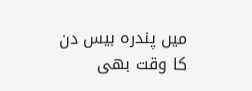میں پندرہ بیس دن کا وقت بھی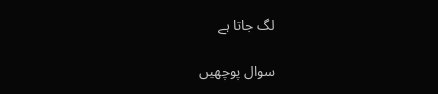لگ جاتا ہے

سوال پوچھیں